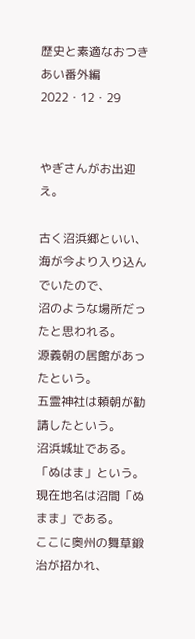歴史と素適なおつきあい番外編 2022・12・29


やぎさんがお出迎え。

古く沼浜郷といい、
海が今より入り込んでいたので、
沼のような場所だったと思われる。
源義朝の居館があったという。
五霊神社は頼朝が勧請したという。
沼浜城址である。
「ぬはま」という。
現在地名は沼間「ぬまま」である。
ここに奥州の舞草鍛治が招かれ、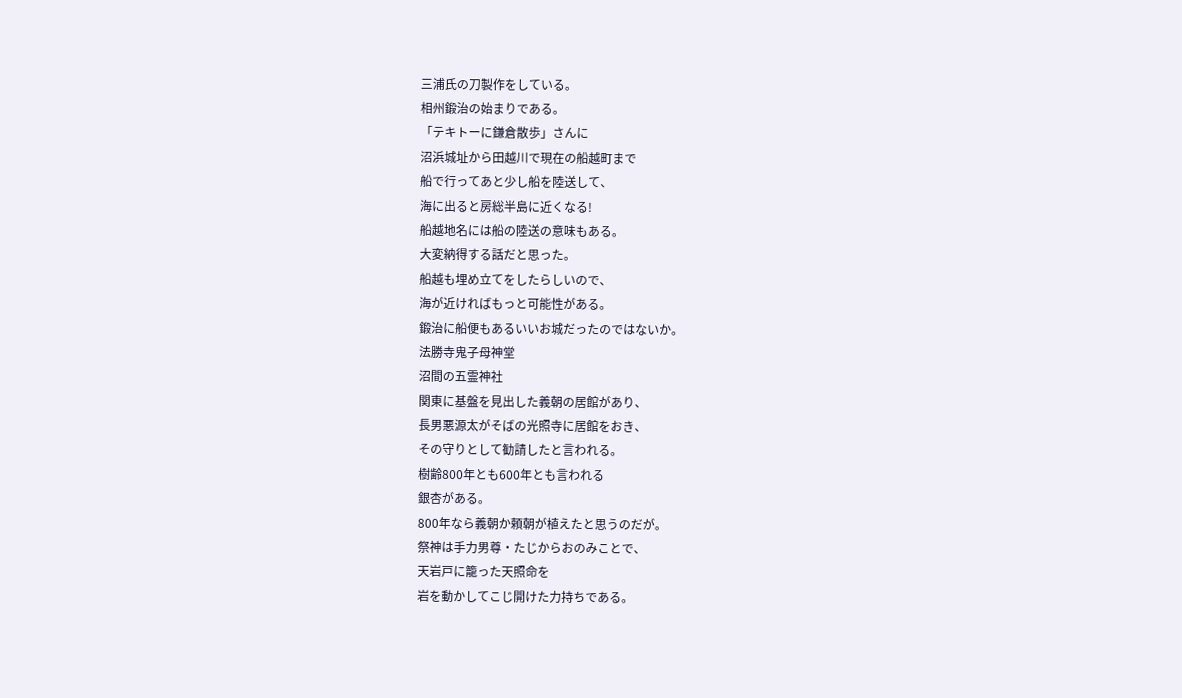三浦氏の刀製作をしている。
相州鍛治の始まりである。
「テキトーに鎌倉散歩」さんに
沼浜城址から田越川で現在の船越町まで
船で行ってあと少し船を陸送して、
海に出ると房総半島に近くなる!
船越地名には船の陸送の意味もある。
大変納得する話だと思った。
船越も埋め立てをしたらしいので、
海が近ければもっと可能性がある。
鍛治に船便もあるいいお城だったのではないか。
法勝寺鬼子母神堂
沼間の五霊神社
関東に基盤を見出した義朝の居館があり、
長男悪源太がそばの光照寺に居館をおき、
その守りとして勧請したと言われる。
樹齢800年とも600年とも言われる
銀杏がある。
800年なら義朝か頼朝が植えたと思うのだが。
祭神は手力男尊・たじからおのみことで、
天岩戸に籠った天照命を
岩を動かしてこじ開けた力持ちである。